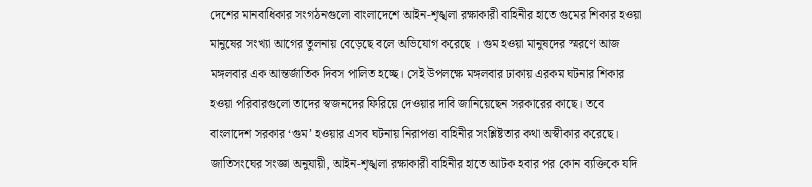দেশের মানবাধিকার সংগঠনগুলো বাংলাদেশে আইন-শৃঙ্খলা রক্ষাকারী বাহিনীর হাতে গুমের শিকার হওয়া মানুষের সংখ্যা আগের তুলনায় বেড়েছে বলে অভিযোগ করেছে । গুম হওয়া মানুষদের স্মরণে আজ মঙ্গলবার এক আন্তর্জাতিক দিবস পালিত হচ্ছে। সেই উপলক্ষে মঙ্গলবার ঢাকায় এরকম ঘটনার শিকার হওয়া পরিবারগুলো তাদের স্বজনদের ফিরিয়ে দেওয়ার দাবি জানিয়েছেন সরকারের কাছে। তবে বাংলাদেশ সরকার ‘গুম’ হওয়ার এসব ঘটনায় নিরাপত্তা বাহিনীর সংশ্লিষ্টতার কথা অস্বীকার করেছে। জাতিসংঘের সংজ্ঞা অনুযায়ী, আইন-শৃঙ্খলা রক্ষাকারী বাহিনীর হাতে আটক হবার পর কোন ব্যক্তিকে যদি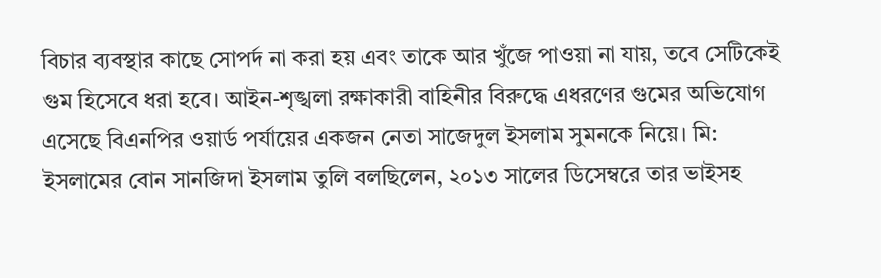বিচার ব্যবস্থার কাছে সোপর্দ না করা হয় এবং তাকে আর খুঁজে পাওয়া না যায়, তবে সেটিকেই গুম হিসেবে ধরা হবে। আইন-শৃঙ্খলা রক্ষাকারী বাহিনীর বিরুদ্ধে এধরণের গুমের অভিযোগ এসেছে বিএনপির ওয়ার্ড পর্যায়ের একজন নেতা সাজেদুল ইসলাম সুমনকে নিয়ে। মি: ইসলামের বোন সানজিদা ইসলাম তুলি বলছিলেন, ২০১৩ সালের ডিসেম্বরে তার ভাইসহ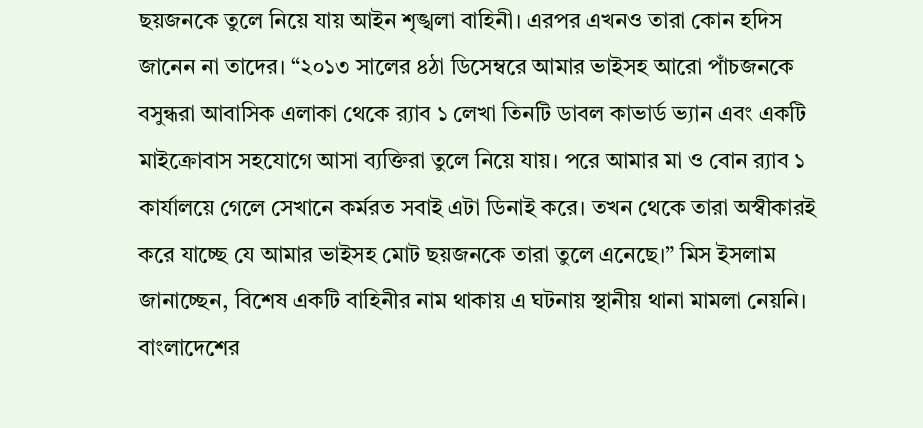ছয়জনকে তুলে নিয়ে যায় আইন শৃঙ্খলা বাহিনী। এরপর এখনও তারা কোন হদিস জানেন না তাদের। “২০১৩ সালের ৪ঠা ডিসেম্বরে আমার ভাইসহ আরো পাঁচজনকে বসুন্ধরা আবাসিক এলাকা থেকে র‍্যাব ১ লেখা তিনটি ডাবল কাভার্ড ভ্যান এবং একটি মাইক্রোবাস সহযোগে আসা ব্যক্তিরা তুলে নিয়ে যায়। পরে আমার মা ও বোন র‍্যাব ১ কার্যালয়ে গেলে সেখানে কর্মরত সবাই এটা ডিনাই করে। তখন থেকে তারা অস্বীকারই করে যাচ্ছে যে আমার ভাইসহ মোট ছয়জনকে তারা তুলে এনেছে।” মিস ইসলাম জানাচ্ছেন, বিশেষ একটি বাহিনীর নাম থাকায় এ ঘটনায় স্থানীয় থানা মামলা নেয়নি। বাংলাদেশের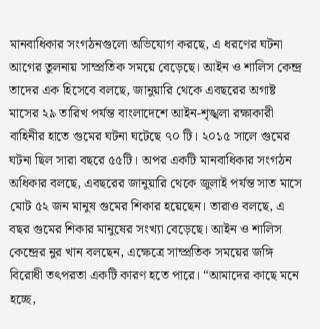মানবাধিকার সংগঠনগুলো অভিযোগ করছে, এ ধরণের ঘটনা আগের তুলনায় সাম্প্রতিক সময়ে বেড়েছে। আইন ও শালিস কেন্দ্র তাদের এক হিসেবে বলছে, জানুয়ারি থেকে এবছরের অগাষ্ট মাসের ২৯ তারিখ পর্যন্ত বাংলাদেশে আইন-শৃঙ্খলা রক্ষাকারী বাহিনীর হাতে গুমের ঘটনা ঘটেছে ৭০ টি। ২০১৫ সালে গুমের ঘটনা ছিল সারা বছরে ৫৫টি। অপর একটি মানবাধিকার সংগঠন অধিকার বলছে, এবছরের জানুয়ারি থেকে জুলাই পর্যন্ত সাত মাসে মোট ৫২ জন মানুষ গুমের শিকার হয়েছেন। তারাও বলছে, এ বছর গুমের শিকার মানুষের সংখ্যা বেড়েছে। আইন ও শালিস কেন্দ্রের নুর খান বলছেন, এক্ষেত্রে সাম্প্রতিক সময়ের জঙ্গি বিরোধী তৎপরতা একটি কারণ হতে পারে। “আমাদের কাছে মনে হচ্ছে,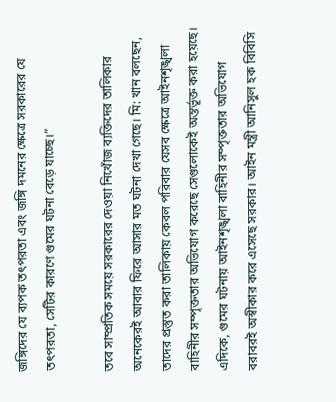জঙ্গিদের যে ব্যপক তৎপরতা এবং জঙ্গি দমনের ক্ষেত্রে সরকারের যে তৎপরতা, সেটির কারণে গুমের ঘটনা বেড়ে যাচ্ছে।”

তবে সাম্প্রতিক সময়ে সরকারের দেওয়া নিখোঁজ ব্যক্তিদের তালিকার অনেকেরই আবার ফিরে আসার মত ঘটনা দেখা গেছে। মি: খান বলছেন, তাদের প্রস্তুত করা তালিকায় কেবল পরিবার যেসব ক্ষেত্রে আইনশৃঙ্খলা বাহিনীর সম্পৃক্ততার অভিযোগ করেছে সেগুলোকেই অন্তর্ভূক্ত করা হয়েছে। এদিকে, গুমের ঘটনায় আইনশৃঙ্খলা বাহিনীর সম্পৃক্ততার অভিযোগ বরাবরই অস্বীকার করে এসেছে সরকার। আইন মন্ত্রী আনিসুল হক বিবিসি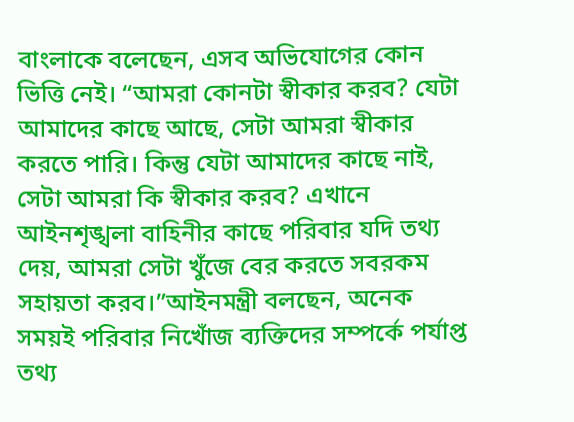বাংলাকে বলেছেন, এসব অভিযোগের কোন ভিত্তি নেই। “আমরা কোনটা স্বীকার করব? যেটা আমাদের কাছে আছে, সেটা আমরা স্বীকার করতে পারি। কিন্তু যেটা আমাদের কাছে নাই, সেটা আমরা কি স্বীকার করব? এখানে আইনশৃঙ্খলা বাহিনীর কাছে পরিবার যদি তথ্য দেয়, আমরা সেটা খুঁজে বের করতে সবরকম সহায়তা করব।”আইনমন্ত্রী বলছেন, অনেক সময়ই পরিবার নিখোঁজ ব্যক্তিদের সম্পর্কে পর্যাপ্ত তথ্য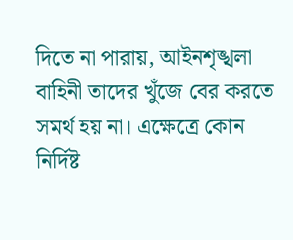দিতে না পারায়, আইনশৃঙ্খলা বাহিনী তাদের খুঁজে বের করতে সমর্থ হয় না। এক্ষেত্রে কোন নির্দিষ্ট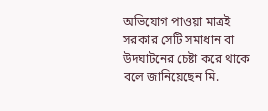অভিযোগ পাওয়া মাত্রই সরকার সেটি সমাধান বা উদঘাটনের চেষ্টা করে থাকে বলে জানিয়েছেন মি.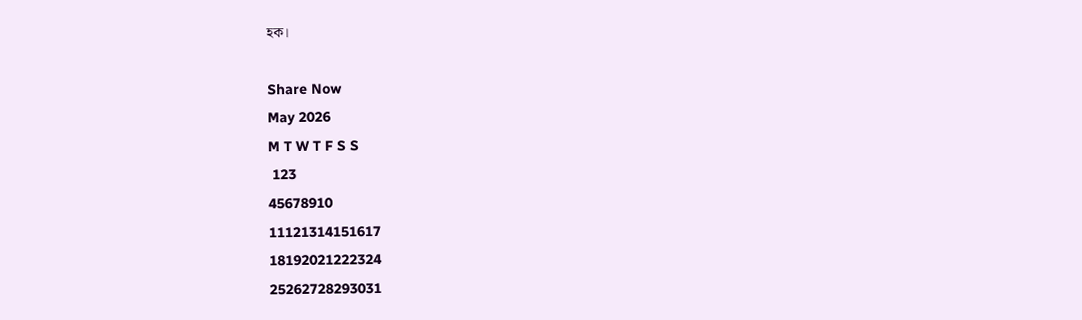হক।

Share Now
May 2026
M T W T F S S
 123
45678910
11121314151617
18192021222324
25262728293031